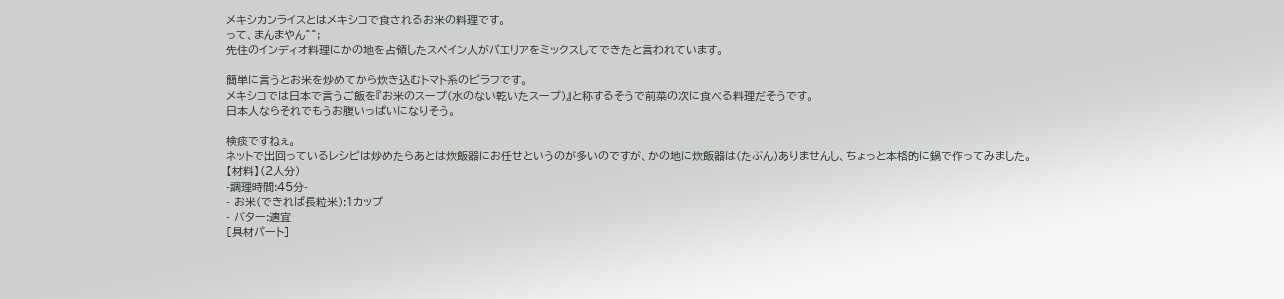メキシカンライスとはメキシコで食されるお米の料理です。
って、まんまやん^^;
先住のインディオ料理にかの地を占領したスペイン人がパエリアをミックスしてできたと言われています。

簡単に言うとお米を炒めてから炊き込むトマト系のピラフです。
メキシコでは日本で言うご飯を『お米のスープ(水のない乾いたスープ)』と称するそうで前菜の次に食べる料理だそうです。
日本人ならそれでもうお腹いっぱいになりそう。

検痰ですねぇ。
ネットで出回っているレシピは炒めたらあとは炊飯器にお任せというのが多いのですが、かの地に炊飯器は(たぶん)ありませんし、ちょっと本格的に鍋で作ってみました。
【材料】(2人分)
-調理時間:45分-
- お米(できれば長粒米):1カップ
- バター:適宜
[具材パート]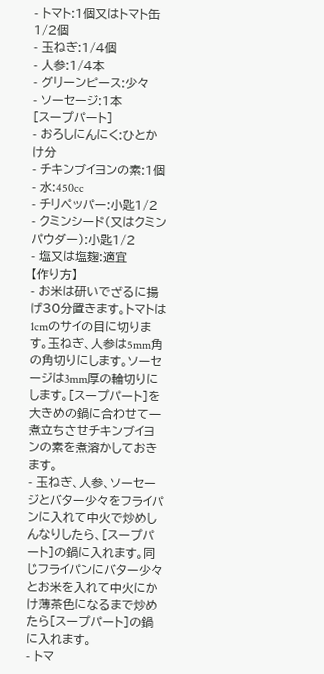- トマト:1個又はトマト缶1/2個
- 玉ねぎ:1/4個
- 人参:1/4本
- グリーンピース:少々
- ソーセージ:1本
[スープパート]
- おろしにんにく:ひとかけ分
- チキンブイヨンの素:1個
- 水:450cc
- チリペッパー:小匙1/2
- クミンシード(又はクミンパウダー):小匙1/2
- 塩又は塩麹:適宜
【作り方】
- お米は研いでざるに揚げ30分置きます。トマトは1cmのサイの目に切ります。玉ねぎ、人参は5mm角の角切りにします。ソーセージは3mm厚の輪切りにします。[スープパート]を大きめの鍋に合わせて一煮立ちさせチキンブイヨンの素を煮溶かしておきます。
- 玉ねぎ、人参、ソーセージとバター少々をフライパンに入れて中火で炒めしんなりしたら、[スープパート]の鍋に入れます。同じフライパンにバター少々とお米を入れて中火にかけ薄茶色になるまで炒めたら[スープパート]の鍋に入れます。
- トマ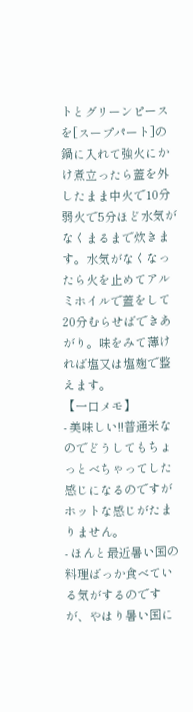トとグリーンピースを[スープパート]の鍋に入れて強火にかけ煮立ったら蓋を外したまま中火で10分弱火で5分ほど水気がなくまるまで炊きます。水気がなくなったら火を止めてアルミホイルで蓋をして20分むらせばできあがり。味をみて薄ければ塩又は塩麹で整えます。
【一口メモ】
- 美味しい!!普通米なのでどうしてもちょっとべちゃってした感じになるのですがホットな感じがたまりません。
- ほんと最近暑い国の料理ばっか食べている気がするのですが、やはり暑い国に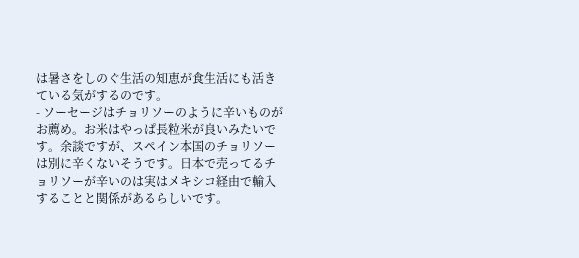は暑さをしのぐ生活の知恵が食生活にも活きている気がするのです。
- ソーセージはチョリソーのように辛いものがお薦め。お米はやっぱ長粒米が良いみたいです。余談ですが、スペイン本国のチョリソーは別に辛くないそうです。日本で売ってるチョリソーが辛いのは実はメキシコ経由で輸入することと関係があるらしいです。